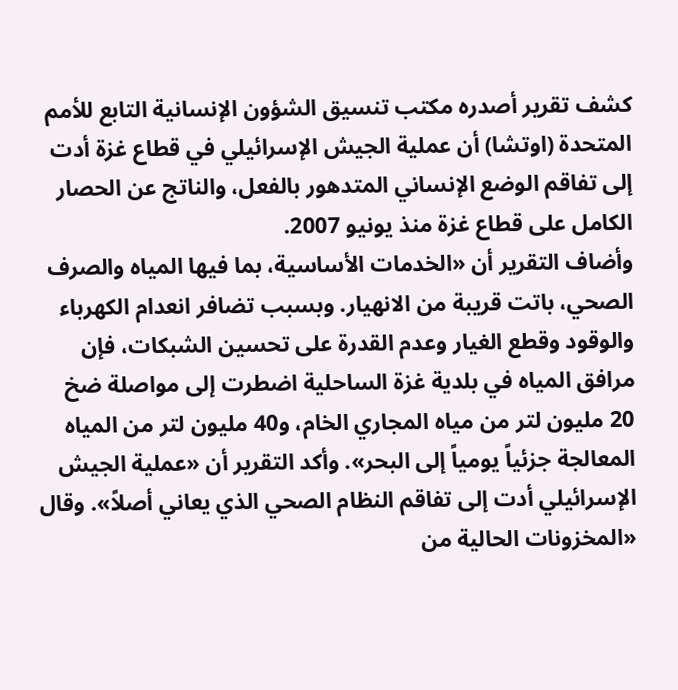كشف تقرير أصدره مكتب تنسيق الشؤون الإنسانية التابع للأمم المتحدة (اوتشا) أن عملية الجيش الإسرائيلي في قطاع غزة أدت إلى تفاقم الوضع الإنساني المتدهور بالفعل، والناتج عن الحصار الكامل على قطاع غزة منذ يونيو 2007.
وأضاف التقرير أن «الخدمات الأساسية، بما فيها المياه والصرف الصحي، باتت قريبة من الانهيار. وبسبب تضافر انعدام الكهرباء والوقود وقطع الغيار وعدم القدرة على تحسين الشبكات، فإن مرافق المياه في بلدية غزة الساحلية اضطرت إلى مواصلة ضخ 20 مليون لتر من مياه المجاري الخام، و40 مليون لتر من المياه المعالجة جزئياً يومياً إلى البحر». وأكد التقرير أن «عملية الجيش الإسرائيلي أدت إلى تفاقم النظام الصحي الذي يعاني أصلاً». وقال «المخزونات الحالية من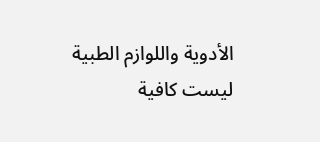الأدوية واللوازم الطبية ليست كافية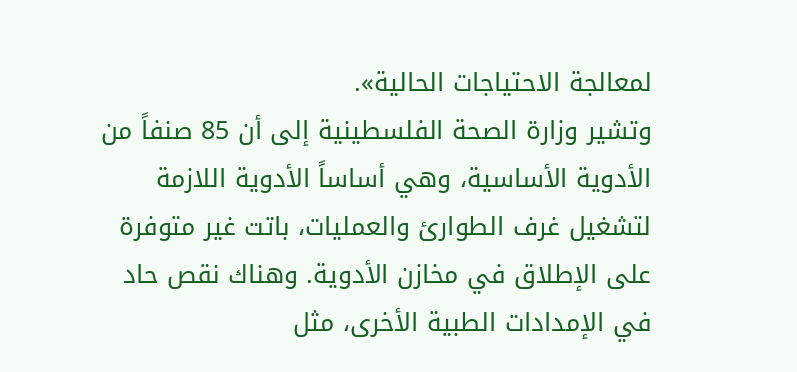لمعالجة الاحتياجات الحالية».
وتشير وزارة الصحة الفلسطينية إلى أن 85 صنفاً من الأدوية الأساسية، وهي أساساً الأدوية اللازمة لتشغيل غرف الطوارئ والعمليات، باتت غير متوفرة على الإطلاق في مخازن الأدوية. وهناك نقص حاد في الإمدادات الطبية الأخرى، مثل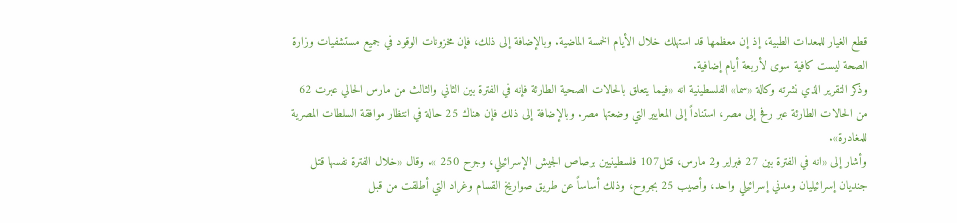قطع الغيار للمعدات الطبية، إذ إن معظمها قد استهلك خلال الأيام الخمسة الماضية. وبالإضافة إلى ذلك، فإن مخزونات الوقود في جميع مستشفيات وزارة الصحة ليست كافية سوى لأربعة أيام إضافية.
وذكر التقرير الذي نشرته وكالة «سما» الفلسطينية انه «فيما يتعلق بالحالات الصحية الطارئة فإنه في الفترة بين الثاني والثالث من مارس الحالي عبرت 62 من الحالات الطارئة عبر رفح إلى مصر، استناداً إلى المعايير التي وضعتها مصر. وبالإضافة إلى ذلك فإن هناك 25 حالة في انتظار موافقة السلطات المصرية للمغادرة».
وأشار إلى «انه في الفترة بين 27 فبراير و2 مارس، قتل107 فلسطينيين برصاص الجيش الإسرائيلي، وجرح 250 ». وقال «خلال الفترة نفسها قتل جنديان إسرائيليان ومدني إسرائيلي واحد، وأصيب 25 بجروح، وذلك أساساً عن طريق صواريخ القسام وغراد التي أطلقت من قبل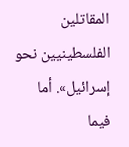المقاتلين الفلسطينيين نحو إسرائيل». أما فيما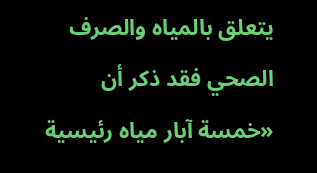يتعلق بالمياه والصرف الصحي فقد ذكر أن «خمسة آبار مياه رئيسية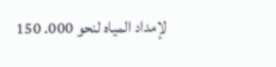لإمداد المياه لنحو 000. 150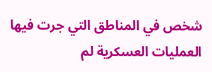شخص في المناطق التي جرت فيها العمليات العسكرية لم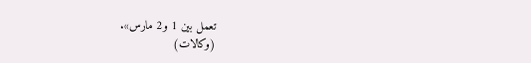تعمل بين 1 و2 مارس».
(وكالات)